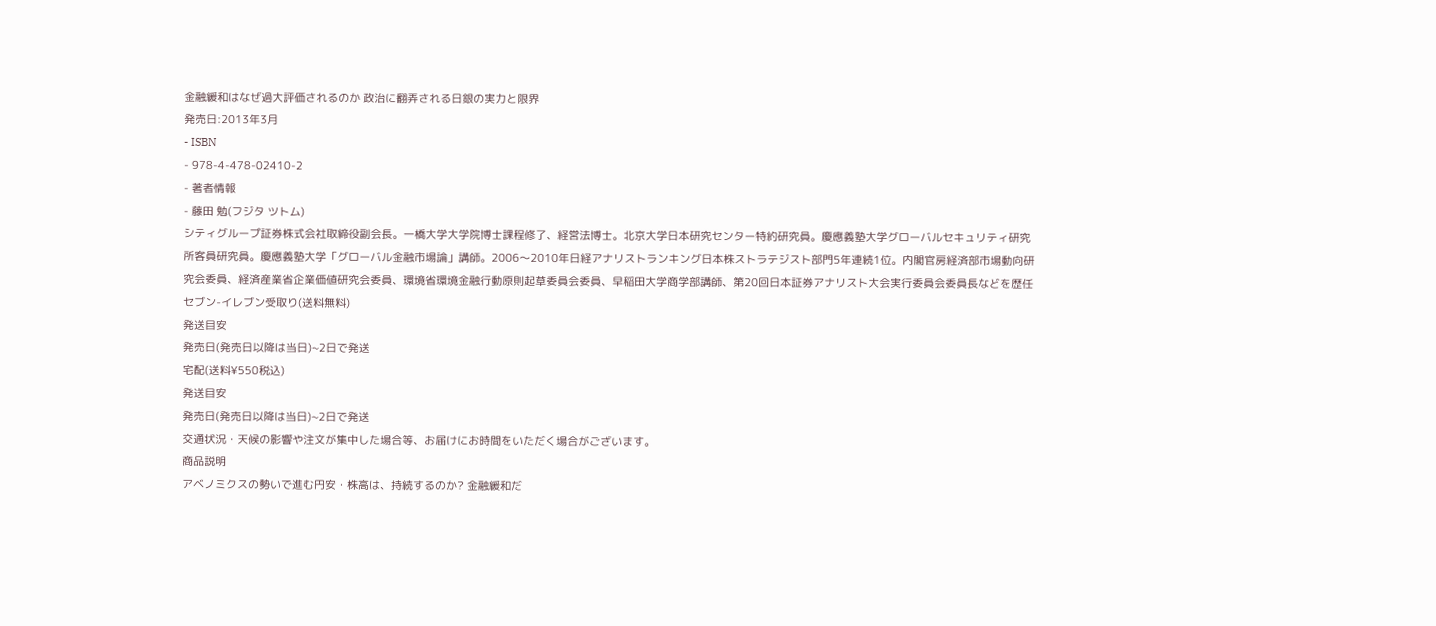金融緩和はなぜ過大評価されるのか 政治に翻弄される日銀の実力と限界
発売日:2013年3月
- ISBN
- 978-4-478-02410-2
- 著者情報
- 藤田 勉(フジタ ツトム)
シティグループ証券株式会社取締役副会長。一橋大学大学院博士課程修了、経営法博士。北京大学日本研究センター特約研究員。慶應義塾大学グローバルセキュリティ研究所客員研究員。慶應義塾大学「グローバル金融市場論」講師。2006〜2010年日経アナリストランキング日本株ストラテジスト部門5年連続1位。内閣官房経済部市場動向研究会委員、経済産業省企業価値研究会委員、環境省環境金融行動原則起草委員会委員、早稲田大学商学部講師、第20回日本証券アナリスト大会実行委員会委員長などを歴任
セブン-イレブン受取り(送料無料)
発送目安
発売日(発売日以降は当日)~2日で発送
宅配(送料¥550税込)
発送目安
発売日(発売日以降は当日)~2日で発送
交通状況・天候の影響や注文が集中した場合等、お届けにお時間をいただく場合がございます。
商品説明
アベノミクスの勢いで進む円安・株高は、持続するのか? 金融緩和だ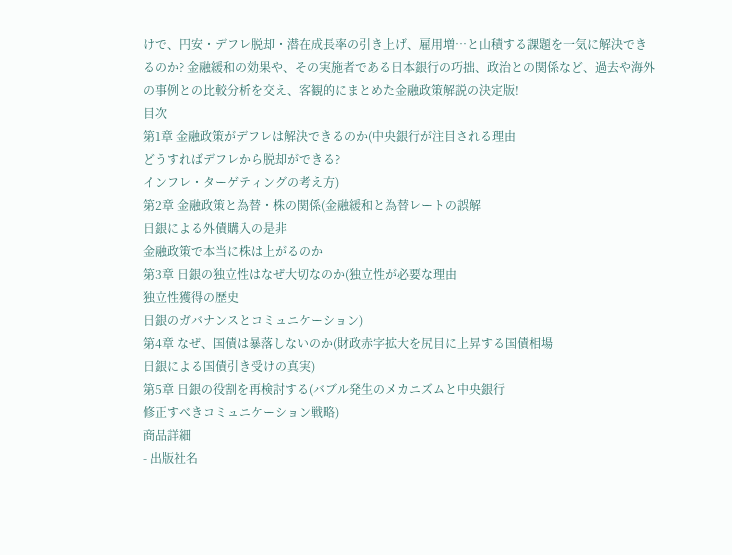けで、円安・デフレ脱却・潜在成長率の引き上げ、雇用増…と山積する課題を一気に解決できるのか? 金融緩和の効果や、その実施者である日本銀行の巧拙、政治との関係など、過去や海外の事例との比較分析を交え、客観的にまとめた金融政策解説の決定版!
目次
第1章 金融政策がデフレは解決できるのか(中央銀行が注目される理由
どうすればデフレから脱却ができる?
インフレ・ターゲティングの考え方)
第2章 金融政策と為替・株の関係(金融緩和と為替レートの誤解
日銀による外債購入の是非
金融政策で本当に株は上がるのか
第3章 日銀の独立性はなぜ大切なのか(独立性が必要な理由
独立性獲得の歴史
日銀のガバナンスとコミュニケーション)
第4章 なぜ、国債は暴落しないのか(財政赤字拡大を尻目に上昇する国債相場
日銀による国債引き受けの真実)
第5章 日銀の役割を再検討する(バブル発生のメカニズムと中央銀行
修正すべきコミュニケーション戦略)
商品詳細
- 出版社名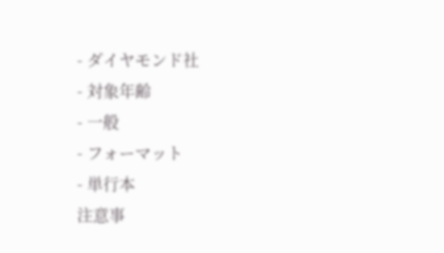- ダイヤモンド社
- 対象年齢
- 一般
- フォーマット
- 単行本
注意事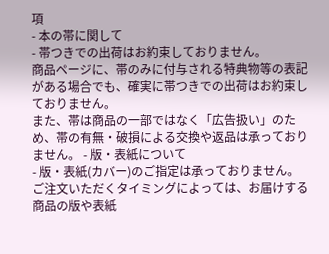項
- 本の帯に関して
- 帯つきでの出荷はお約束しておりません。
商品ページに、帯のみに付与される特典物等の表記がある場合でも、確実に帯つきでの出荷はお約束しておりません。
また、帯は商品の一部ではなく「広告扱い」のため、帯の有無・破損による交換や返品は承っておりません。 - 版・表紙について
- 版・表紙(カバー)のご指定は承っておりません。ご注文いただくタイミングによっては、お届けする商品の版や表紙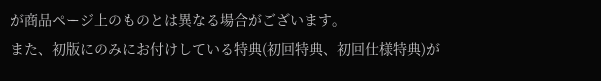が商品ページ上のものとは異なる場合がございます。
また、初版にのみにお付けしている特典(初回特典、初回仕様特典)が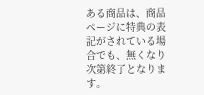ある商品は、商品ページに特典の表記がされている場合でも、無くなり次第終了となります。